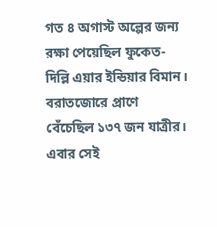গত ৪ অগাস্ট অল্পের জন্য রক্ষা পেয়েছিল ফুকেত-দিল্লি এয়ার ইন্ডিয়ার বিমান। বরাতজোরে প্রাণে বেঁচেছিল ১৩৭ জন যাত্রীর। এবার সেই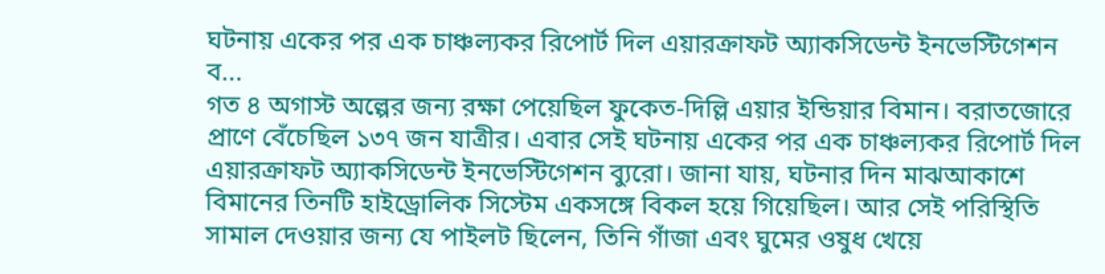ঘটনায় একের পর এক চাঞ্চল্যকর রিপোর্ট দিল এয়ারক্রাফট অ্যাকসিডেন্ট ইনভেস্টিগেশন ব...
গত ৪ অগাস্ট অল্পের জন্য রক্ষা পেয়েছিল ফুকেত-দিল্লি এয়ার ইন্ডিয়ার বিমান। বরাতজোরে প্রাণে বেঁচেছিল ১৩৭ জন যাত্রীর। এবার সেই ঘটনায় একের পর এক চাঞ্চল্যকর রিপোর্ট দিল এয়ারক্রাফট অ্যাকসিডেন্ট ইনভেস্টিগেশন ব্যুরো। জানা যায়, ঘটনার দিন মাঝআকাশে বিমানের তিনটি হাইড্রোলিক সিস্টেম একসঙ্গে বিকল হয়ে গিয়েছিল। আর সেই পরিস্থিতি সামাল দেওয়ার জন্য যে পাইলট ছিলেন, তিনি গাঁজা এবং ঘুমের ওষুধ খেয়ে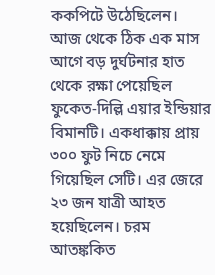ককপিটে উঠেছিলেন।
আজ থেকে ঠিক এক মাস আগে বড় দুর্ঘটনার হাত থেকে রক্ষা পেয়েছিল ফুকেত-দিল্লি এয়ার ইন্ডিয়ার বিমানটি। একধাক্কায় প্রায় ৩০০ ফুট নিচে নেমে গিয়েছিল সেটি। এর জেরে ২৩ জন যাত্রী আহত হয়েছিলেন। চরম আতঙ্ককিত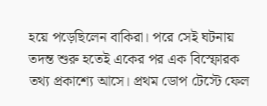হয়ে পড়েছিলেন বাকিরা। পরে সেই ঘটনায় তদন্ত শুরু হতেই একের পর এক বিস্ফোরক তথ্য প্রকাশ্যে আসে। প্রথম ডোপ টেস্টে ফেল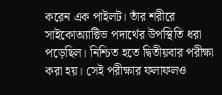করেন এক পাইলট। তাঁর শরীরে সাইকোঅ্যাক্টিভ পদার্থের উপস্থিতি ধরা পড়েছিল। নিশ্চিত হতে দ্বিতীয়বার পরীক্ষা করা হয়। সেই পরীক্ষার ফলাফলও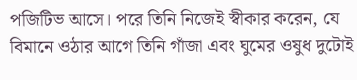পজিটিভ আসে। পরে তিনি নিজেই স্বীকার করেন, যে বিমানে ওঠার আগে তিনি গাঁজা এবং ঘুমের ওষুধ দুটোই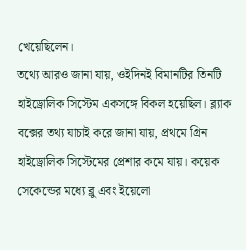খেয়েছিলেন।
তথ্যে আরও জানা যায়, ওইদিনই বিমানটির তিনটি হাইড্রোলিক সিস্টেম একসঙ্গে বিকল হয়েছিল। ব্ল্যাক বক্সের তথ্য যাচাই করে জানা যায়, প্রথমে গ্রিন হাইড্রোলিক সিস্টেমের প্রেশার কমে যায়। কয়েক সেকেন্ডের মধ্যে ব্লু এবং ইয়েলো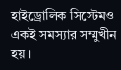হাইড্রোলিক সিস্টেমও একই সমস্যার সম্মুখীন হয়।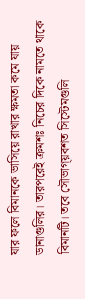যার ফলে বিমানকে ভাসিয়ে রাখার ক্ষমতা কমে যায় ডানাগুলির। তারপরেই ক্রমশঃ নিচের দিকে নামতে থাকে বিমানটি। তবে সৌভাগ্য়বশত সিস্টেমগুলি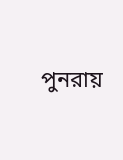পুনরায়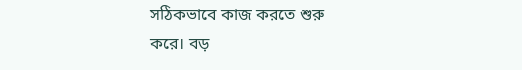সঠিকভাবে কাজ করতে শুরু করে। বড়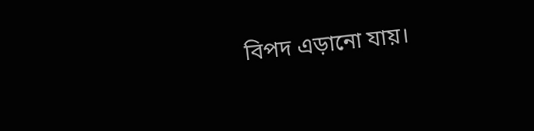বিপদ এড়ানো যায়।